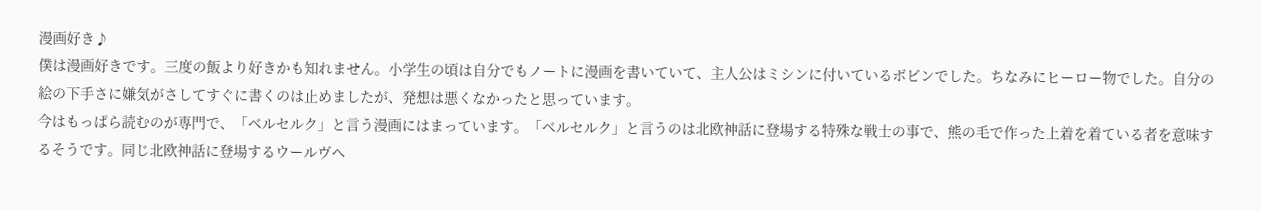漫画好き♪
僕は漫画好きです。三度の飯より好きかも知れません。小学生の頃は自分でもノートに漫画を書いていて、主人公はミシンに付いているボビンでした。ちなみにヒーロー物でした。自分の絵の下手さに嫌気がさしてすぐに書くのは止めましたが、発想は悪くなかったと思っています。
今はもっぱら読むのが専門で、「ベルセルク」と言う漫画にはまっています。「ベルセルク」と言うのは北欧神話に登場する特殊な戦士の事で、熊の毛で作った上着を着ている者を意味するそうです。同じ北欧神話に登場するウールヴヘ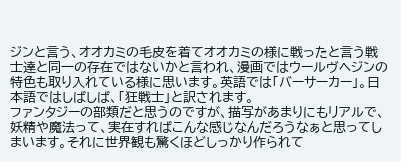ジンと言う、オオカミの毛皮を着てオオカミの様に戦ったと言う戦士達と同一の存在ではないかと言われ、漫画ではウールヴヘジンの特色も取り入れている様に思います。英語では「バーサーカー」。日本語ではしばしば、「狂戦士」と訳されます。
ファンタジーの部類だと思うのですが、描写があまりにもリアルで、妖精や魔法って、実在すればこんな感じなんだろうなぁと思ってしまいます。それに世界観も驚くほどしっかり作られて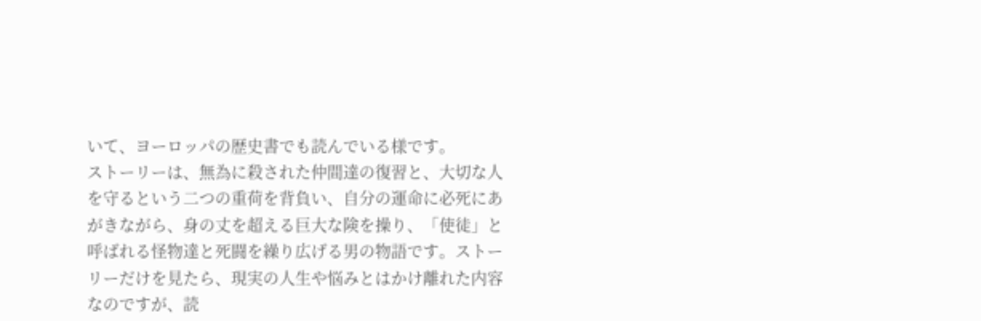いて、ヨーロッパの歴史書でも読んでいる様です。
ストーリーは、無為に殺された仲間達の復習と、大切な人を守るという二つの重荷を背負い、自分の運命に必死にあがきながら、身の丈を超える巨大な険を操り、「使徒」と呼ばれる怪物達と死闘を繰り広げる男の物語です。ストーリーだけを見たら、現実の人生や悩みとはかけ離れた内容なのですが、読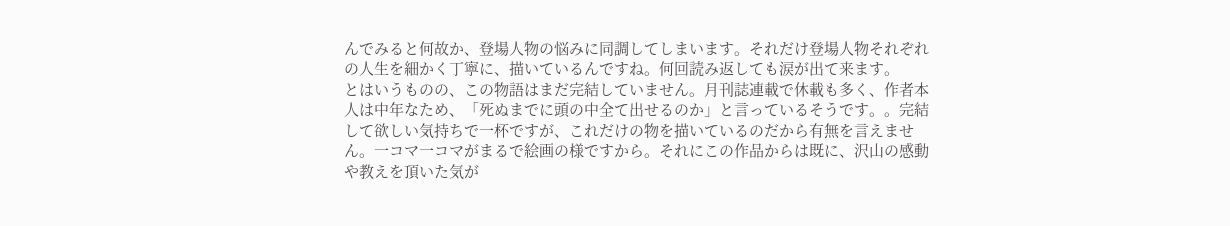んでみると何故か、登場人物の悩みに同調してしまいます。それだけ登場人物それぞれの人生を細かく丁寧に、描いているんですね。何回読み返しても涙が出て来ます。
とはいうものの、この物語はまだ完結していません。月刊誌連載で休載も多く、作者本人は中年なため、「死ぬまでに頭の中全て出せるのか」と言っているそうです。。完結して欲しい気持ちで一杯ですが、これだけの物を描いているのだから有無を言えません。一コマ一コマがまるで絵画の様ですから。それにこの作品からは既に、沢山の感動や教えを頂いた気が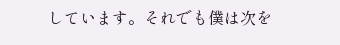しています。それでも僕は次を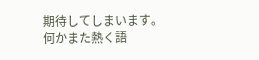期待してしまいます。
何かまた熱く語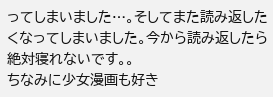ってしまいました…。そしてまた読み返したくなってしまいました。今から読み返したら絶対寝れないです。。
ちなみに少女漫画も好き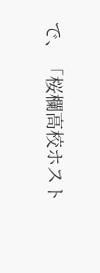で、「桜欄高校ホスト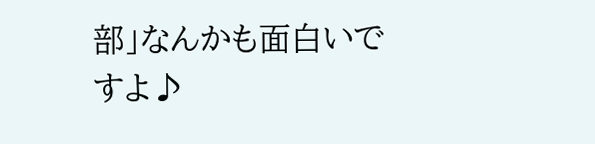部」なんかも面白いですよ♪